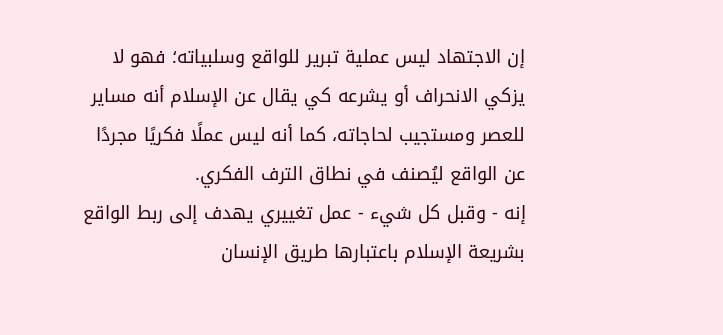إن الاجتهاد ليس عملية تبرير للواقع وسلبياته؛ فهو لا يزكي الانحراف أو يشرعه كي يقال عن الإسلام أنه مساير للعصر ومستجيب لحاجاته، كما أنه ليس عملًا فكريًا مجردًا عن الواقع ليُصنف في نطاق الترف الفكري.
إنه - وقبل كل شيء - عمل تغييري يهدف إلى ربط الواقع بشريعة الإسلام باعتبارها طريق الإنسان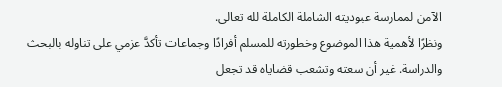الآمن لممارسة عبوديته الشاملة الكاملة لله تعالى.
ونظرًا لأهمية هذا الموضوع وخطورته للمسلم أفرادًا وجماعات تأكدَّ عزمي على تناوله بالبحث والدراسة. غير أن سعته وتشعب قضاياه قد تجعل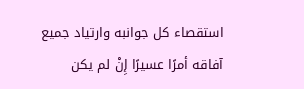استقصاء كل جوانبه وارتياد جميع آفاقه أمرًا عسيرًا إِنْ لم يكن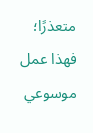متعذرًا؛ فهذا عمل موسوعي